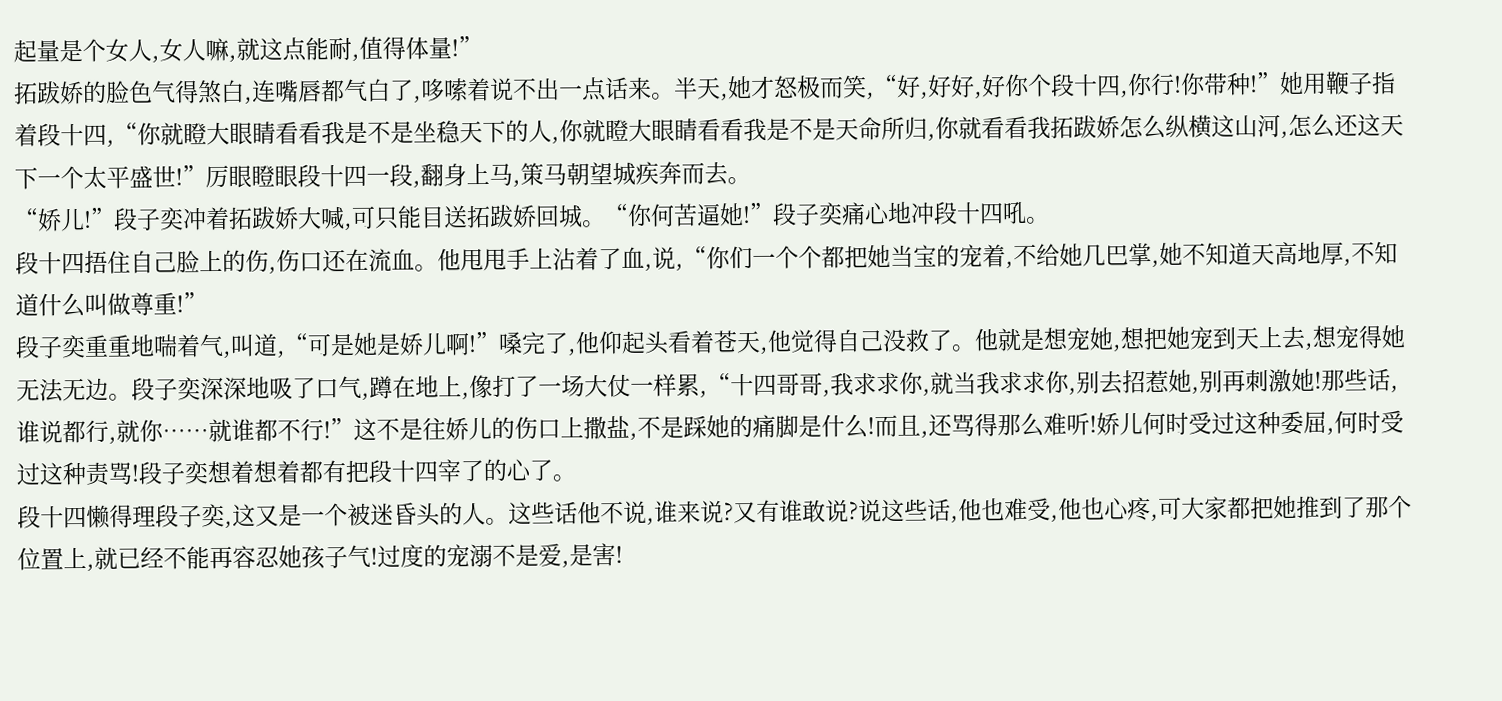起量是个女人,女人嘛,就这点能耐,值得体量!”
拓跋娇的脸色气得煞白,连嘴唇都气白了,哆嗦着说不出一点话来。半天,她才怒极而笑,“好,好好,好你个段十四,你行!你带种!”她用鞭子指着段十四,“你就瞪大眼睛看看我是不是坐稳天下的人,你就瞪大眼睛看看我是不是天命所归,你就看看我拓跋娇怎么纵横这山河,怎么还这天下一个太平盛世!”厉眼瞪眼段十四一段,翻身上马,策马朝望城疾奔而去。
“娇儿!”段子奕冲着拓跋娇大喊,可只能目送拓跋娇回城。“你何苦逼她!”段子奕痛心地冲段十四吼。
段十四捂住自己脸上的伤,伤口还在流血。他甩甩手上沾着了血,说,“你们一个个都把她当宝的宠着,不给她几巴掌,她不知道天高地厚,不知道什么叫做尊重!”
段子奕重重地喘着气,叫道,“可是她是娇儿啊!”嗓完了,他仰起头看着苍天,他觉得自己没救了。他就是想宠她,想把她宠到天上去,想宠得她无法无边。段子奕深深地吸了口气,蹲在地上,像打了一场大仗一样累,“十四哥哥,我求求你,就当我求求你,别去招惹她,别再刺激她!那些话,谁说都行,就你……就谁都不行!”这不是往娇儿的伤口上撒盐,不是踩她的痛脚是什么!而且,还骂得那么难听!娇儿何时受过这种委屈,何时受过这种责骂!段子奕想着想着都有把段十四宰了的心了。
段十四懒得理段子奕,这又是一个被迷昏头的人。这些话他不说,谁来说?又有谁敢说?说这些话,他也难受,他也心疼,可大家都把她推到了那个位置上,就已经不能再容忍她孩子气!过度的宠溺不是爱,是害!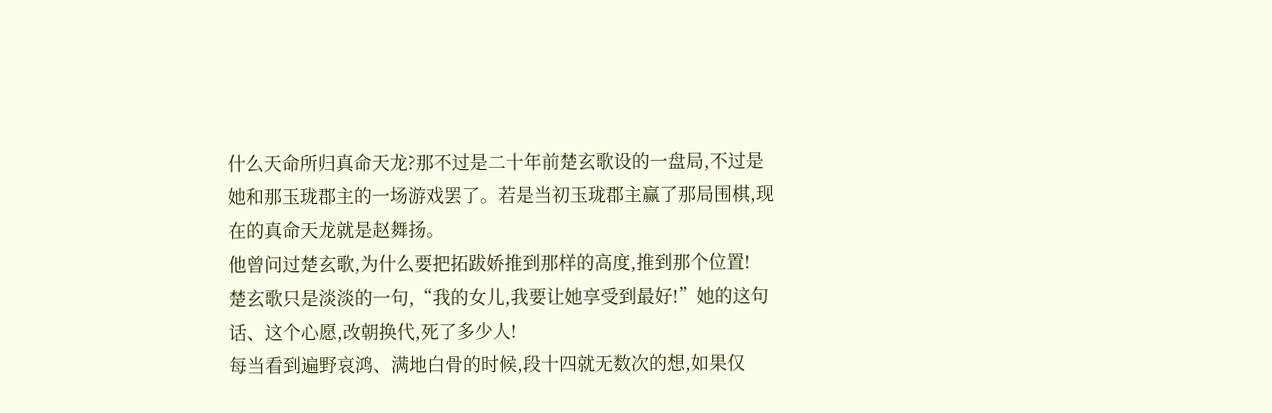什么天命所归真命天龙?那不过是二十年前楚玄歌设的一盘局,不过是她和那玉珑郡主的一场游戏罢了。若是当初玉珑郡主赢了那局围棋,现在的真命天龙就是赵舞扬。
他曾问过楚玄歌,为什么要把拓跋娇推到那样的高度,推到那个位置!
楚玄歌只是淡淡的一句,“我的女儿,我要让她享受到最好!”她的这句话、这个心愿,改朝换代,死了多少人!
每当看到遍野哀鸿、满地白骨的时候,段十四就无数次的想,如果仅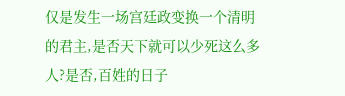仅是发生一场宫廷政变换一个清明的君主,是否天下就可以少死这么多人?是否,百姓的日子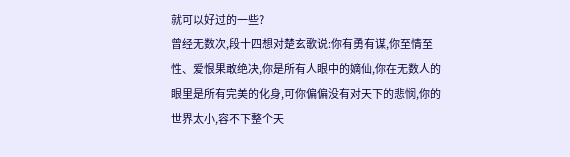就可以好过的一些?
曾经无数次,段十四想对楚玄歌说:你有勇有谋,你至情至性、爱恨果敢绝决,你是所有人眼中的嫡仙,你在无数人的眼里是所有完美的化身,可你偏偏没有对天下的悲悯,你的世界太小,容不下整个天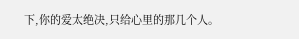下,你的爱太绝决,只给心里的那几个人。